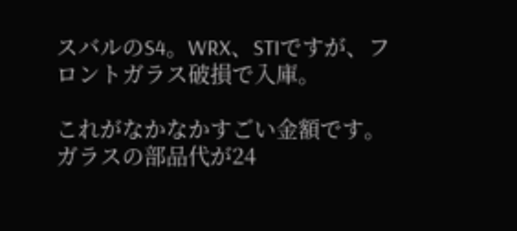スバルのS4。WRX、STIですが、フロントガラス破損で入庫。

これがなかなかすごい金額です。
ガラスの部品代が24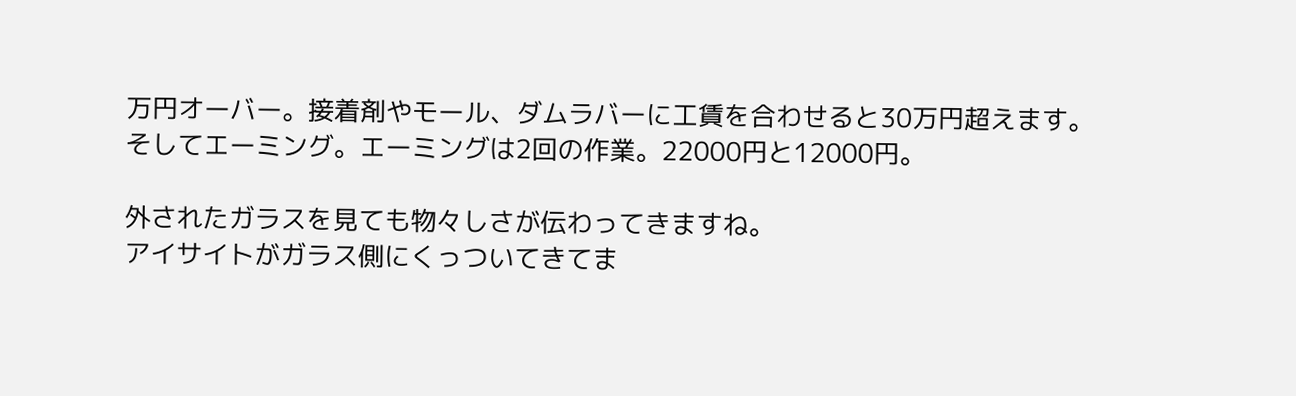万円オーバー。接着剤やモール、ダムラバーに工賃を合わせると30万円超えます。
そしてエーミング。エーミングは2回の作業。22000円と12000円。

外されたガラスを見ても物々しさが伝わってきますね。
アイサイトがガラス側にくっついてきてま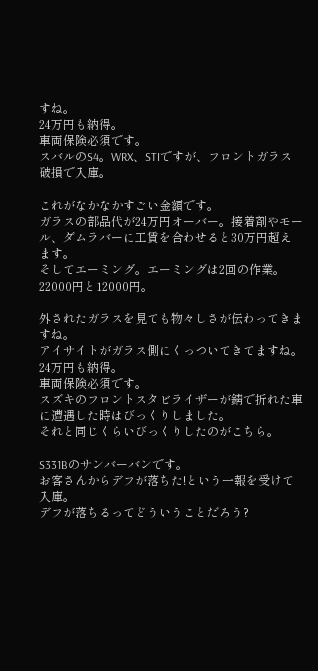すね。
24万円も納得。
車両保険必須です。
スバルのS4。WRX、STIですが、フロントガラス破損で入庫。

これがなかなかすごい金額です。
ガラスの部品代が24万円オーバー。接着剤やモール、ダムラバーに工賃を合わせると30万円超えます。
そしてエーミング。エーミングは2回の作業。22000円と12000円。

外されたガラスを見ても物々しさが伝わってきますね。
アイサイトがガラス側にくっついてきてますね。
24万円も納得。
車両保険必須です。
スズキのフロントスタビライザーが錆で折れた車に遭遇した時はびっくりしました。
それと同じくらいびっくりしたのがこちら。

S331Bのサンバーバンです。
お客さんからデフが落ちた!という一報を受けて入庫。
デフが落ちるってどういうことだろう?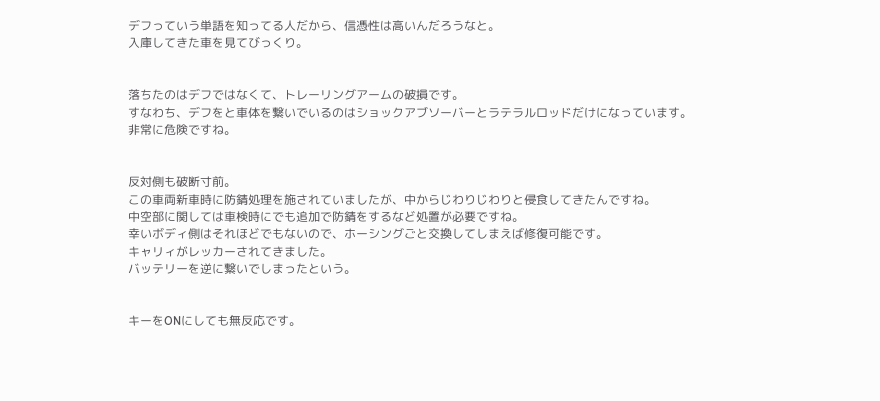デフっていう単語を知ってる人だから、信憑性は高いんだろうなと。
入庫してきた車を見てびっくり。


落ちたのはデフではなくて、トレーリングアームの破損です。
すなわち、デフをと車体を繋いでいるのはショックアブソーバーとラテラルロッドだけになっています。
非常に危険ですね。


反対側も破断寸前。
この車両新車時に防錆処理を施されていましたが、中からじわりじわりと侵食してきたんですね。
中空部に関しては車検時にでも追加で防錆をするなど処置が必要ですね。
幸いボディ側はそれほどでもないので、ホーシングごと交換してしまえば修復可能です。
キャリィがレッカーされてきました。
バッテリーを逆に繋いでしまったという。


キーをONにしても無反応です。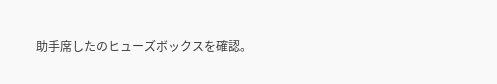助手席したのヒューズボックスを確認。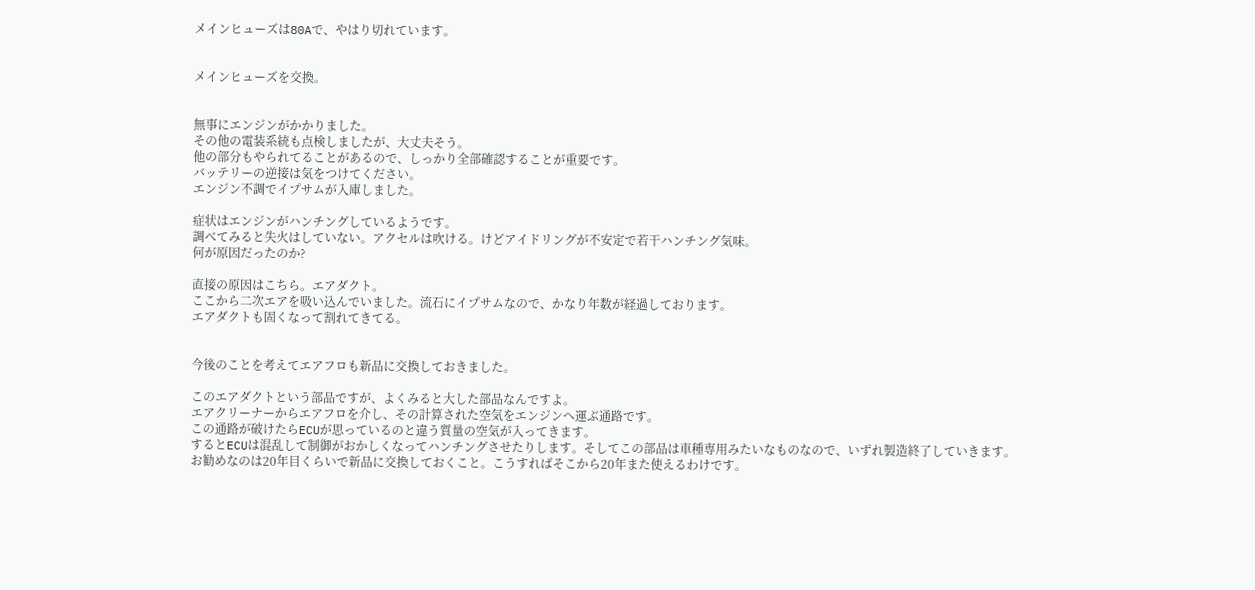メインヒューズは80Aで、やはり切れています。


メインヒューズを交換。


無事にエンジンがかかりました。
その他の電装系統も点検しましたが、大丈夫そう。
他の部分もやられてることがあるので、しっかり全部確認することが重要です。
バッテリーの逆接は気をつけてください。
エンジン不調でイプサムが入庫しました。

症状はエンジンがハンチングしているようです。
調べてみると失火はしていない。アクセルは吹ける。けどアイドリングが不安定で若干ハンチング気味。
何が原因だったのか?

直接の原因はこちら。エアダクト。
ここから二次エアを吸い込んでいました。流石にイプサムなので、かなり年数が経過しております。
エアダクトも固くなって割れてきてる。


今後のことを考えてエアフロも新品に交換しておきました。

このエアダクトという部品ですが、よくみると大した部品なんですよ。
エアクリーナーからエアフロを介し、その計算された空気をエンジンへ運ぶ通路です。
この通路が破けたらECUが思っているのと違う質量の空気が入ってきます。
するとECUは混乱して制御がおかしくなってハンチングさせたりします。そしてこの部品は車種専用みたいなものなので、いずれ製造終了していきます。
お勧めなのは20年目くらいで新品に交換しておくこと。こうすればそこから20年また使えるわけです。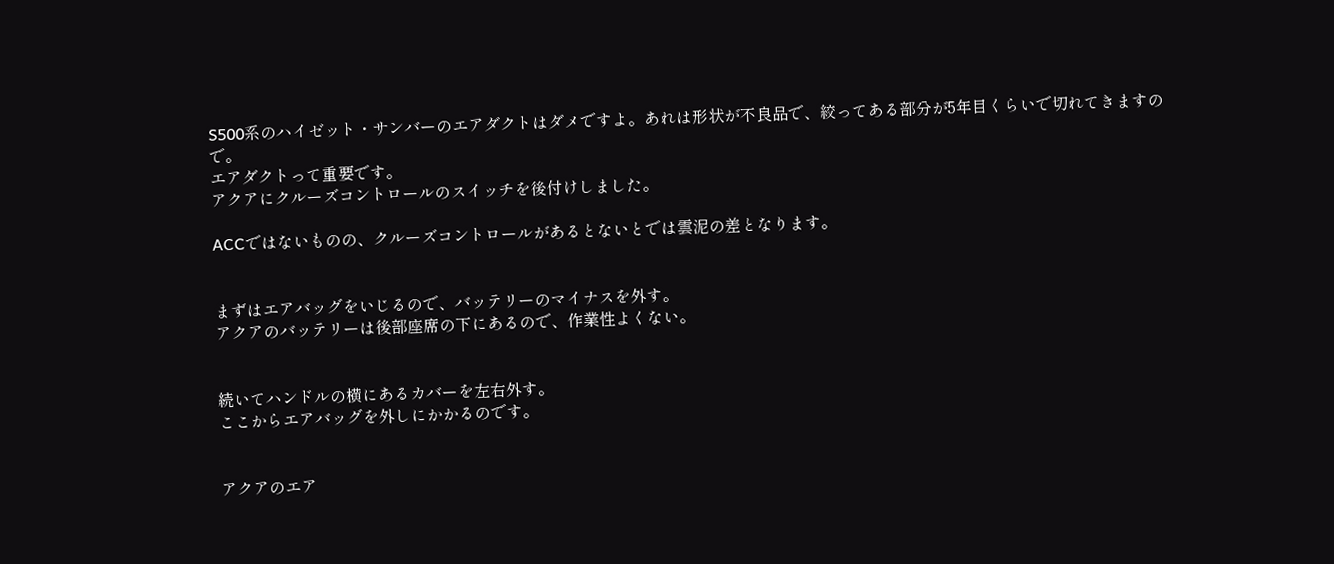S500系のハイゼット・サンバーのエアダクトはダメですよ。あれは形状が不良品で、絞ってある部分が5年目くらいで切れてきますので。
エアダクトって重要です。
アクアにクルーズコントロールのスイッチを後付けしました。

ACCではないものの、クルーズコントロールがあるとないとでは雲泥の差となります。


まずはエアバッグをいじるので、バッテリーのマイナスを外す。
アクアのバッテリーは後部座席の下にあるので、作業性よくない。


続いてハンドルの横にあるカバーを左右外す。
ここからエアバッグを外しにかかるのです。


アクアのエア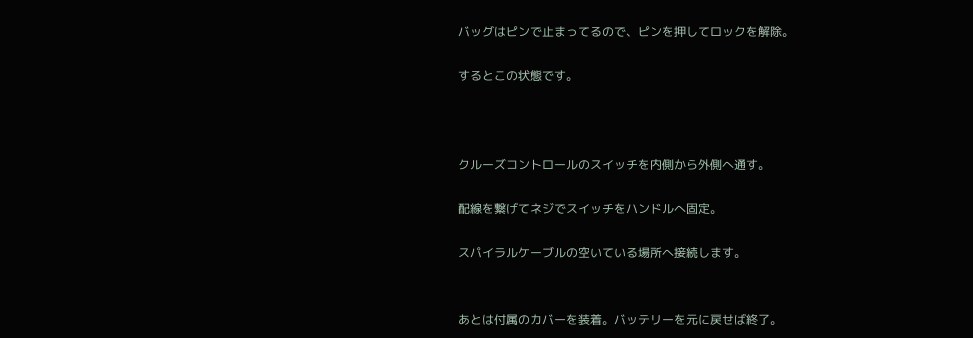バッグはピンで止まってるので、ピンを押してロックを解除。

するとこの状態です。



クルーズコントロールのスイッチを内側から外側へ通す。

配線を繋げてネジでスイッチをハンドルへ固定。

スパイラルケーブルの空いている場所へ接続します。


あとは付属のカバーを装着。バッテリーを元に戻せば終了。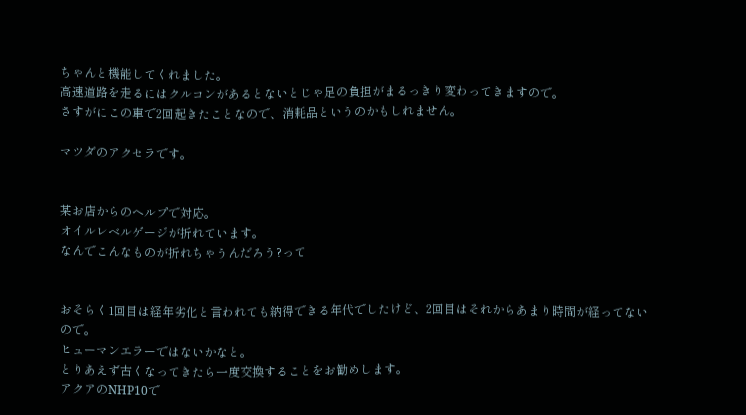ちゃんと機能してくれました。
高速道路を走るにはクルコンがあるとないとじゃ足の負担がまるっきり変わってきますので。
さすがにこの車で2回起きたことなので、消耗品というのかもしれません。

マツダのアクセラです。


某お店からのヘルプで対応。
オイルレベルゲージが折れています。
なんでこんなものが折れちゃうんだろう?って


おそらく1回目は経年劣化と言われても納得できる年代でしたけど、2回目はそれからあまり時間が経ってないので。
ヒューマンエラーではないかなと。
とりあえず古くなってきたら一度交換することをお勧めします。
アクアのNHP10で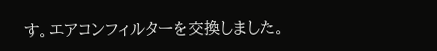す。エアコンフィルターを交換しました。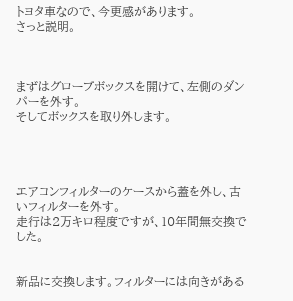トヨタ車なので、今更感があります。
さっと説明。



まずはグローブボックスを開けて、左側のダンパーを外す。
そしてボックスを取り外します。




エアコンフィルターのケースから蓋を外し、古いフィルターを外す。
走行は2万キロ程度ですが、10年間無交換でした。


新品に交換します。フィルターには向きがある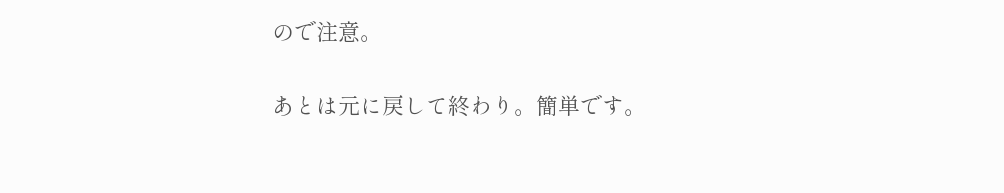ので注意。

あとは元に戻して終わり。簡単です。